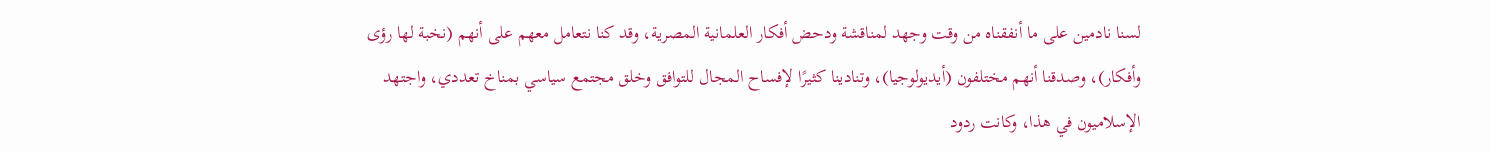لسنا نادمين على ما أنفقناه من وقت وجهد لمناقشة ودحض أفكار العلمانية المصرية، وقد كنا نتعامل معهم على أنهم (نخبة لها رؤى وأفكار)، وصدقنا أنهم مختلفون (أيديولوجيا)، وتنادينا كثيرًا لإفساح المجال للتوافق وخلق مجتمع سياسي بمناخ تعددي، واجتهد الإسلاميون في هذا، وكانت ردود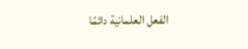الفعل العلمانية دائمًا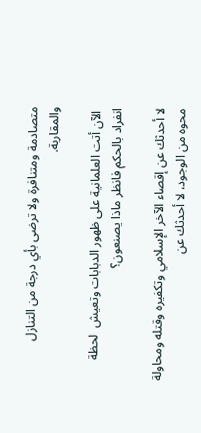متصادمة ومتنافرة ولا ترضى بأي درجة من التنازل والمقاربة.

 الآن أتت العلمانية على ظهور الدبابات وتعيش  لحظة انفراد بالحكم فانظر ماذا يصنعون؟

لا أحدثك عن إقصاء الآخر الإسلامي وتكفيره وقتله ومحاولة محوه من الوجود، لا أحدثك عن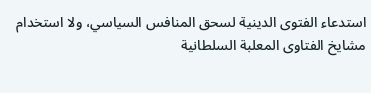استدعاء الفتوى الدينية لسحق المنافس السياسي، ولا استخدام مشايخ الفتاوى المعلبة السلطانية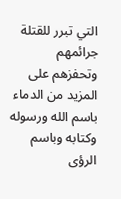التي تبرر للقتلة جرائمهم وتحفزهم على المزيد من الدماء باسم الله ورسوله وكتابه وباسم الرؤى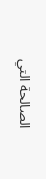الصالحة التي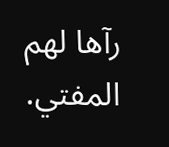رآها لهم المفتي.